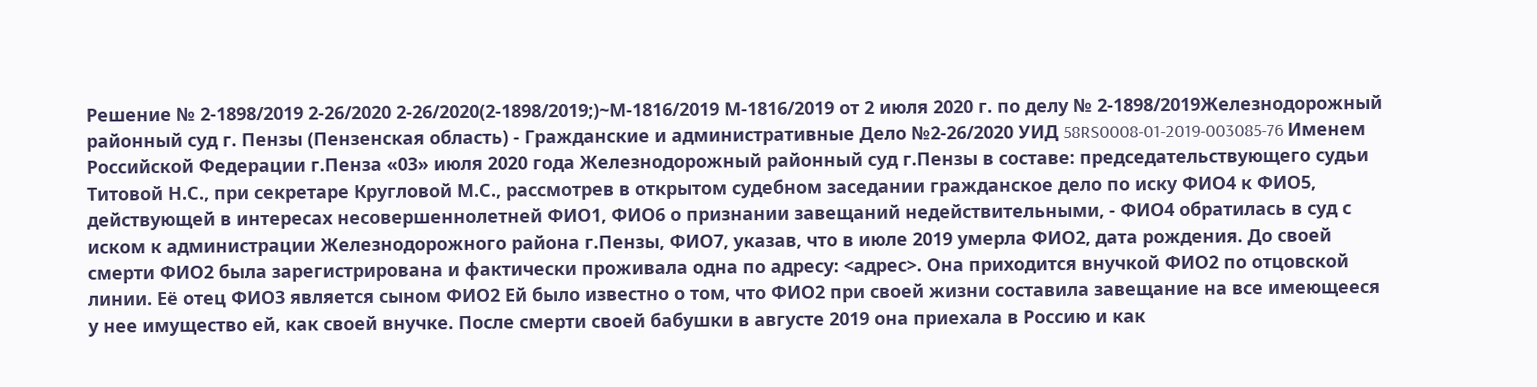Решение № 2-1898/2019 2-26/2020 2-26/2020(2-1898/2019;)~М-1816/2019 М-1816/2019 от 2 июля 2020 г. по делу № 2-1898/2019Железнодорожный районный суд г. Пензы (Пензенская область) - Гражданские и административные Дело №2-26/2020 УИД 58RS0008-01-2019-003085-76 Именем Российской Федерации г.Пенза «03» июля 2020 года Железнодорожный районный суд г.Пензы в составе: председательствующего судьи Титовой Н.С., при секретаре Кругловой М.С., рассмотрев в открытом судебном заседании гражданское дело по иску ФИО4 к ФИО5, действующей в интересах несовершеннолетней ФИО1, ФИО6 о признании завещаний недействительными, - ФИО4 обратилась в суд с иском к администрации Железнодорожного района г.Пензы, ФИО7, указав, что в июле 2019 умерла ФИО2, дата рождения. До своей смерти ФИО2 была зарегистрирована и фактически проживала одна по адресу: <адрес>. Она приходится внучкой ФИО2 по отцовской линии. Её отец ФИО3 является сыном ФИО2 Ей было известно о том, что ФИО2 при своей жизни составила завещание на все имеющееся у нее имущество ей, как своей внучке. После смерти своей бабушки в августе 2019 она приехала в Россию и как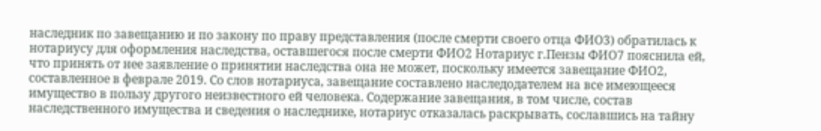наследник по завещанию и по закону по праву представления (после смерти своего отца ФИО3) обратилась к нотариусу для оформления наследства, оставшегося после смерти ФИО2 Нотариус г.Пензы ФИО7 пояснила ей, что принять от нее заявление о принятии наследства она не может, поскольку имеется завещание ФИО2, составленное в феврале 2019. Со слов нотариуса, завещание составлено наследодателем на все имеющееся имущество в пользу другого неизвестного ей человека. Содержание завещания, в том числе, состав наследственного имущества и сведения о наследнике, нотариус отказалась раскрывать, сославшись на тайну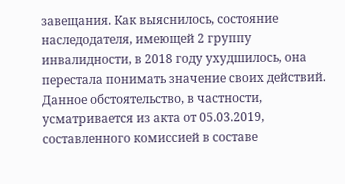завещания. Как выяснилось, состояние наследодателя, имеющей 2 группу инвалидности, в 2018 году ухудшилось, она перестала понимать значение своих действий. Данное обстоятельство, в частности, усматривается из акта от 05.03.2019, составленного комиссией в составе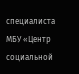специалиста МБУ «Центр социальной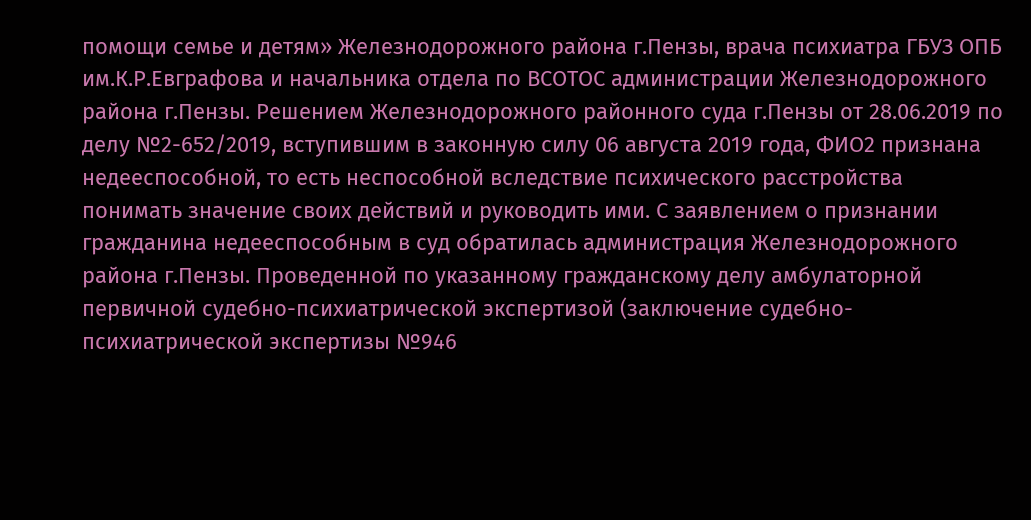помощи семье и детям» Железнодорожного района г.Пензы, врача психиатра ГБУЗ ОПБ им.К.Р.Евграфова и начальника отдела по ВСОТОС администрации Железнодорожного района г.Пензы. Решением Железнодорожного районного суда г.Пензы от 28.06.2019 по делу №2-652/2019, вступившим в законную силу 06 августа 2019 года, ФИО2 признана недееспособной, то есть неспособной вследствие психического расстройства понимать значение своих действий и руководить ими. С заявлением о признании гражданина недееспособным в суд обратилась администрация Железнодорожного района г.Пензы. Проведенной по указанному гражданскому делу амбулаторной первичной судебно-психиатрической экспертизой (заключение судебно-психиатрической экспертизы №946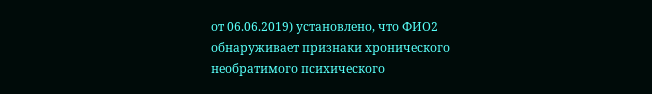от 06.06.2019) установлено, что ФИО2 обнаруживает признаки хронического необратимого психического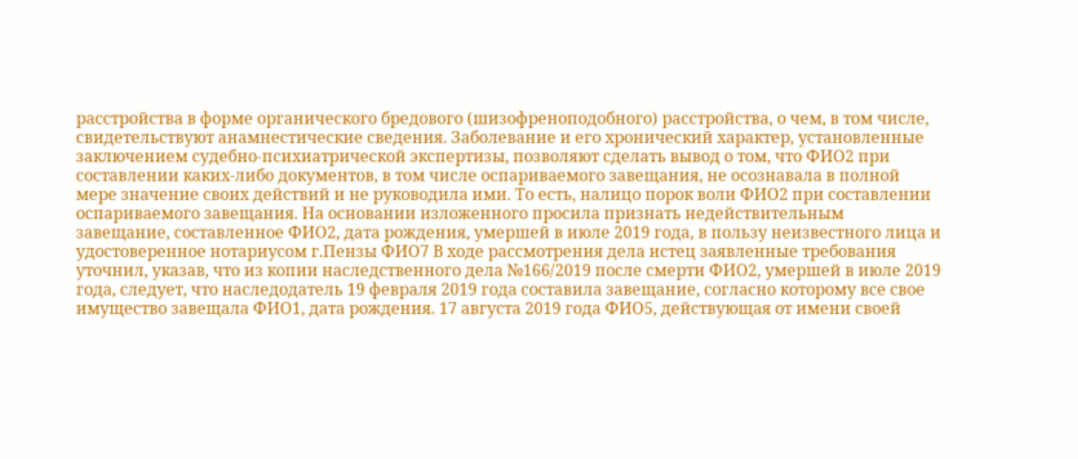расстройства в форме органического бредового (шизофреноподобного) расстройства, о чем, в том числе, свидетельствуют анамнестические сведения. Заболевание и его хронический характер, установленные заключением судебно-психиатрической экспертизы, позволяют сделать вывод о том, что ФИО2 при составлении каких-либо документов, в том числе оспариваемого завещания, не осознавала в полной мере значение своих действий и не руководила ими. То есть, налицо порок воли ФИО2 при составлении оспариваемого завещания. На основании изложенного просила признать недействительным завещание, составленное ФИО2, дата рождения, умершей в июле 2019 года, в пользу неизвестного лица и удостоверенное нотариусом г.Пензы ФИО7 В ходе рассмотрения дела истец заявленные требования уточнил, указав, что из копии наследственного дела №166/2019 после смерти ФИО2, умершей в июле 2019 года, следует, что наследодатель 19 февраля 2019 года составила завещание, согласно которому все свое имущество завещала ФИО1, дата рождения. 17 августа 2019 года ФИО5, действующая от имени своей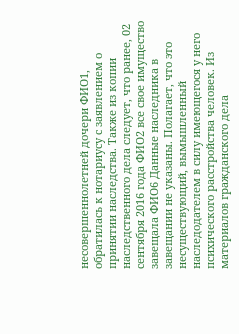несовершеннолетней дочери ФИО1, обратилась к нотариусу с заявлением о принятии наследства. Также из копии наследственного дела следует, что ранее, 02 сентября 2016 года ФИО2 все свое имущество завещала ФИО6 Данные наследника в завещании не указаны. Полагает, что это несуществующий, вымышленный наследодателем в силу имеющегося у него психического расстройства человек. Из материалов гражданского дела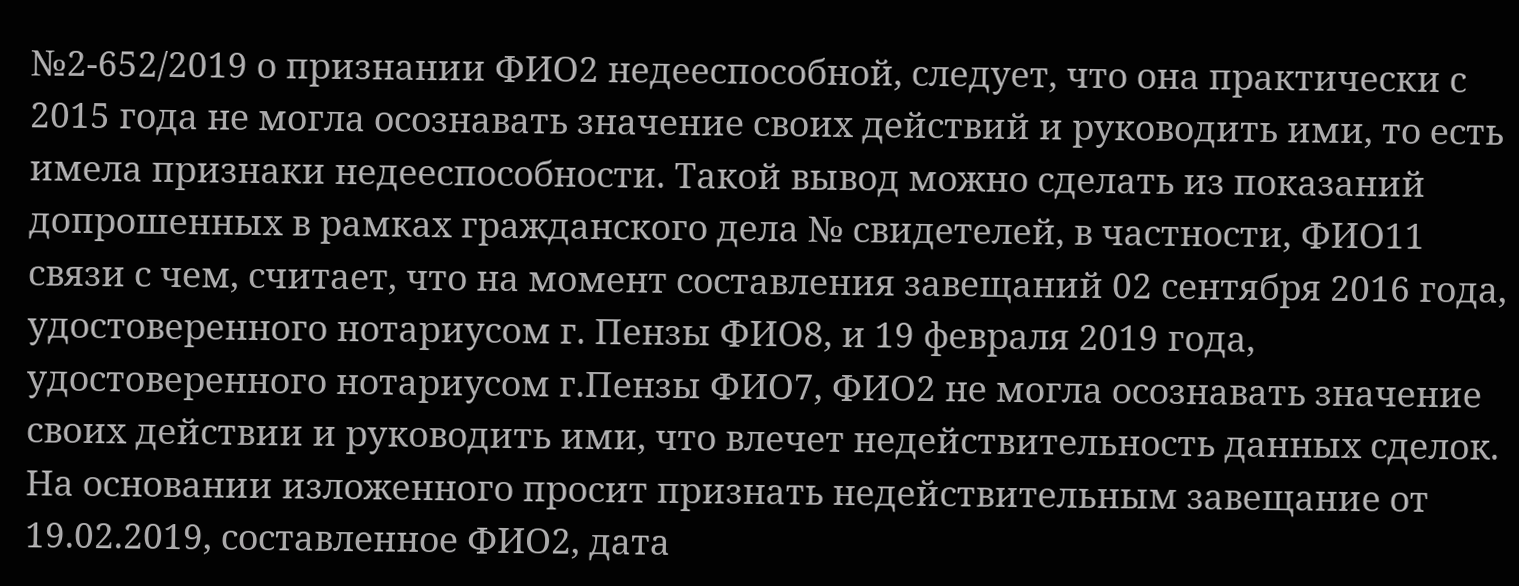№2-652/2019 о признании ФИО2 недееспособной, следует, что она практически с 2015 года не могла осознавать значение своих действий и руководить ими, то есть имела признаки недееспособности. Такой вывод можно сделать из показаний допрошенных в рамках гражданского дела № свидетелей, в частности, ФИО11 связи с чем, считает, что на момент составления завещаний 02 сентября 2016 года, удостоверенного нотариусом г. Пензы ФИО8, и 19 февраля 2019 года, удостоверенного нотариусом г.Пензы ФИО7, ФИО2 не могла осознавать значение своих действии и руководить ими, что влечет недействительность данных сделок. На основании изложенного просит признать недействительным завещание от 19.02.2019, составленное ФИО2, дата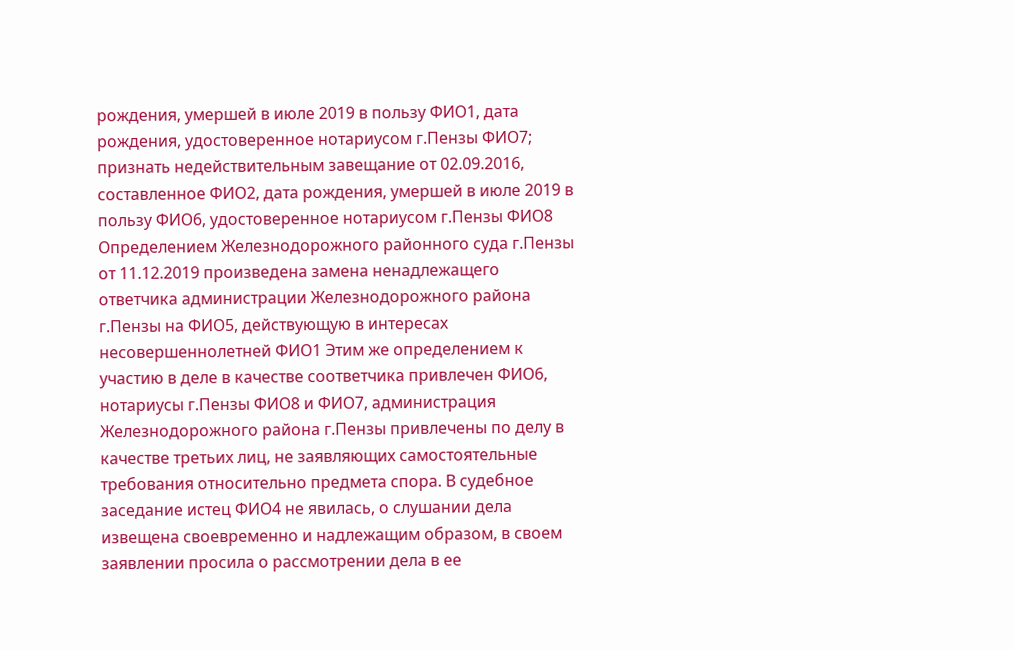рождения, умершей в июле 2019 в пользу ФИО1, дата рождения, удостоверенное нотариусом г.Пензы ФИО7; признать недействительным завещание от 02.09.2016, составленное ФИО2, дата рождения, умершей в июле 2019 в пользу ФИО6, удостоверенное нотариусом г.Пензы ФИО8 Определением Железнодорожного районного суда г.Пензы от 11.12.2019 произведена замена ненадлежащего ответчика администрации Железнодорожного района г.Пензы на ФИО5, действующую в интересах несовершеннолетней ФИО1 Этим же определением к участию в деле в качестве соответчика привлечен ФИО6, нотариусы г.Пензы ФИО8 и ФИО7, администрация Железнодорожного района г.Пензы привлечены по делу в качестве третьих лиц, не заявляющих самостоятельные требования относительно предмета спора. В судебное заседание истец ФИО4 не явилась, о слушании дела извещена своевременно и надлежащим образом, в своем заявлении просила о рассмотрении дела в ее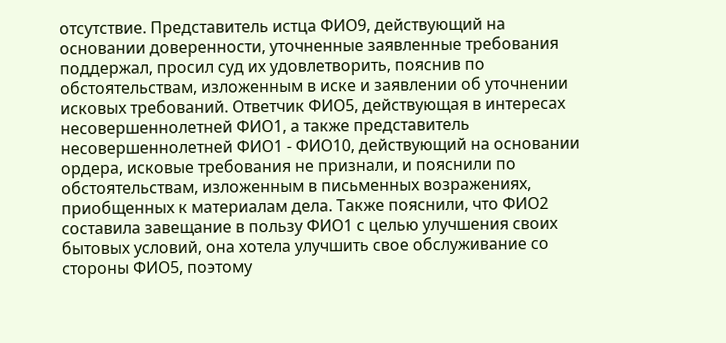отсутствие. Представитель истца ФИО9, действующий на основании доверенности, уточненные заявленные требования поддержал, просил суд их удовлетворить, пояснив по обстоятельствам, изложенным в иске и заявлении об уточнении исковых требований. Ответчик ФИО5, действующая в интересах несовершеннолетней ФИО1, а также представитель несовершеннолетней ФИО1 - ФИО10, действующий на основании ордера, исковые требования не признали, и пояснили по обстоятельствам, изложенным в письменных возражениях, приобщенных к материалам дела. Также пояснили, что ФИО2 составила завещание в пользу ФИО1 с целью улучшения своих бытовых условий, она хотела улучшить свое обслуживание со стороны ФИО5, поэтому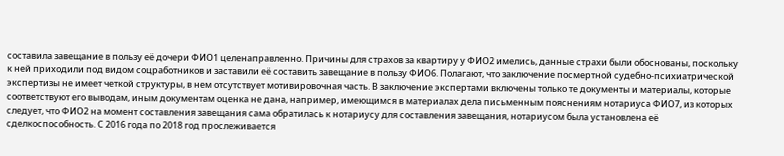составила завещание в пользу её дочери ФИО1 целенаправленно. Причины для страхов за квартиру у ФИО2 имелись, данные страхи были обоснованы, поскольку к ней приходили под видом соцработников и заставили её составить завещание в пользу ФИО6. Полагают, что заключение посмертной судебно-психиатрической экспертизы не имеет четкой структуры, в нем отсутствует мотивировочная часть. В заключение экспертами включены только те документы и материалы, которые соответствуют его выводам, иным документам оценка не дана, например, имеющимся в материалах дела письменным пояснениям нотариуса ФИО7, из которых следует, что ФИО2 на момент составления завещания сама обратилась к нотариусу для составления завещания, нотариусом была установлена её сделкоспособность. С 2016 года по 2018 год прослеживается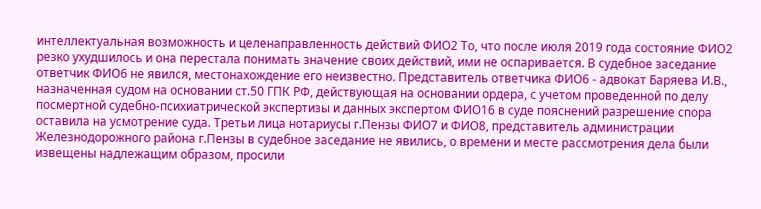интеллектуальная возможность и целенаправленность действий ФИО2 То, что после июля 2019 года состояние ФИО2 резко ухудшилось и она перестала понимать значение своих действий, ими не оспаривается. В судебное заседание ответчик ФИО6 не явился, местонахождение его неизвестно. Представитель ответчика ФИО6 - адвокат Баряева И.В., назначенная судом на основании ст.50 ГПК РФ, действующая на основании ордера, с учетом проведенной по делу посмертной судебно-психиатрической экспертизы и данных экспертом ФИО16 в суде пояснений разрешение спора оставила на усмотрение суда. Третьи лица нотариусы г.Пензы ФИО7 и ФИО8, представитель администрации Железнодорожного района г.Пензы в судебное заседание не явились, о времени и месте рассмотрения дела были извещены надлежащим образом, просили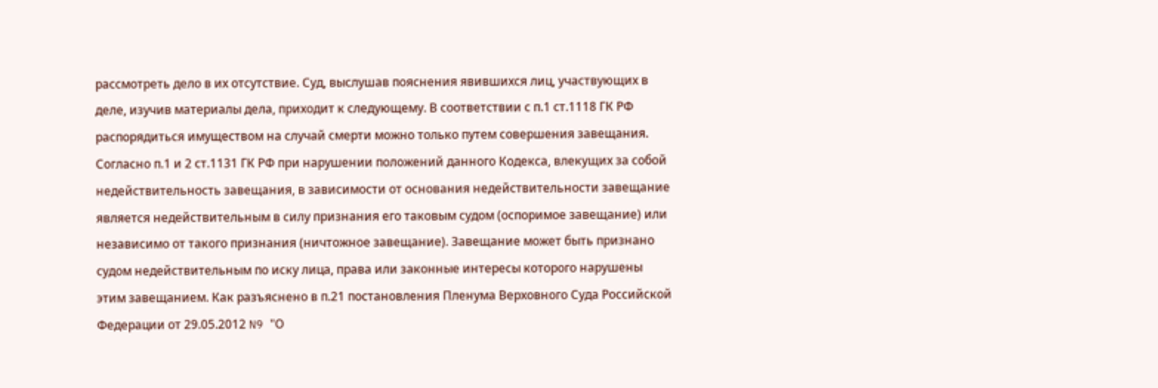рассмотреть дело в их отсутствие. Суд, выслушав пояснения явившихся лиц, участвующих в деле, изучив материалы дела, приходит к следующему. В соответствии с п.1 ст.1118 ГК РФ распорядиться имуществом на случай смерти можно только путем совершения завещания. Согласно п.1 и 2 ст.1131 ГК РФ при нарушении положений данного Кодекса, влекущих за собой недействительность завещания, в зависимости от основания недействительности завещание является недействительным в силу признания его таковым судом (оспоримое завещание) или независимо от такого признания (ничтожное завещание). Завещание может быть признано судом недействительным по иску лица, права или законные интересы которого нарушены этим завещанием. Как разъяснено в п.21 постановления Пленума Верховного Суда Российской Федерации от 29.05.2012 N9 "О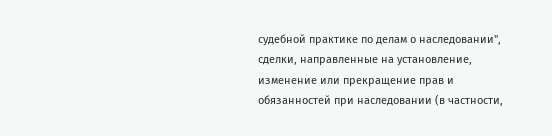судебной практике по делам о наследовании", сделки, направленные на установление, изменение или прекращение прав и обязанностей при наследовании (в частности,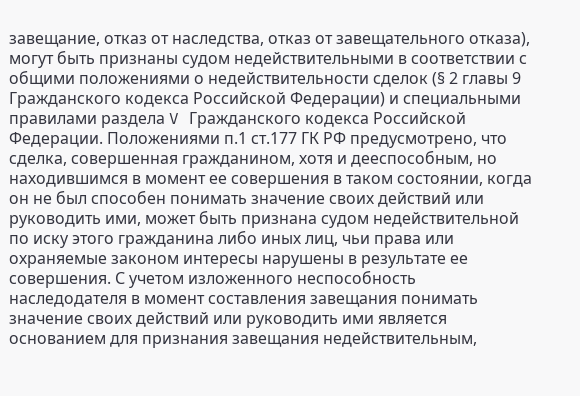завещание, отказ от наследства, отказ от завещательного отказа), могут быть признаны судом недействительными в соответствии с общими положениями о недействительности сделок (§ 2 главы 9 Гражданского кодекса Российской Федерации) и специальными правилами раздела V Гражданского кодекса Российской Федерации. Положениями п.1 ст.177 ГК РФ предусмотрено, что сделка, совершенная гражданином, хотя и дееспособным, но находившимся в момент ее совершения в таком состоянии, когда он не был способен понимать значение своих действий или руководить ими, может быть признана судом недействительной по иску этого гражданина либо иных лиц, чьи права или охраняемые законом интересы нарушены в результате ее совершения. С учетом изложенного неспособность наследодателя в момент составления завещания понимать значение своих действий или руководить ими является основанием для признания завещания недействительным,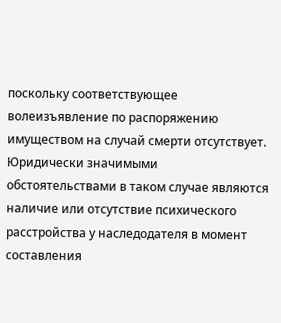поскольку соответствующее волеизъявление по распоряжению имуществом на случай смерти отсутствует. Юридически значимыми обстоятельствами в таком случае являются наличие или отсутствие психического расстройства у наследодателя в момент составления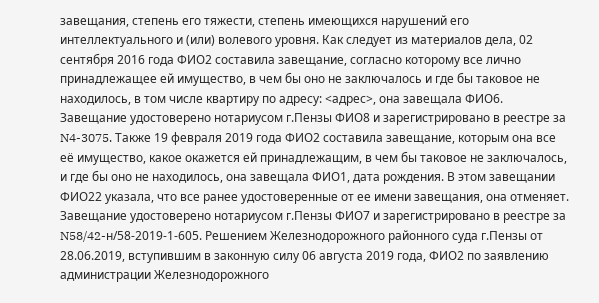завещания, степень его тяжести, степень имеющихся нарушений его интеллектуального и (или) волевого уровня. Как следует из материалов дела, 02 сентября 2016 года ФИО2 составила завещание, согласно которому все лично принадлежащее ей имущество, в чем бы оно не заключалось и где бы таковое не находилось, в том числе квартиру по адресу: <адрес>, она завещала ФИО6. Завещание удостоверено нотариусом г.Пензы ФИО8 и зарегистрировано в реестре за N4-3075. Также 19 февраля 2019 года ФИО2 составила завещание, которым она все её имущество, какое окажется ей принадлежащим, в чем бы таковое не заключалось, и где бы оно не находилось, она завещала ФИО1, дата рождения. В этом завещании ФИО22 указала, что все ранее удостоверенные от ее имени завещания, она отменяет. Завещание удостоверено нотариусом г.Пензы ФИО7 и зарегистрировано в реестре за N58/42-н/58-2019-1-605. Решением Железнодорожного районного суда г.Пензы от 28.06.2019, вступившим в законную силу 06 августа 2019 года, ФИО2 по заявлению администрации Железнодорожного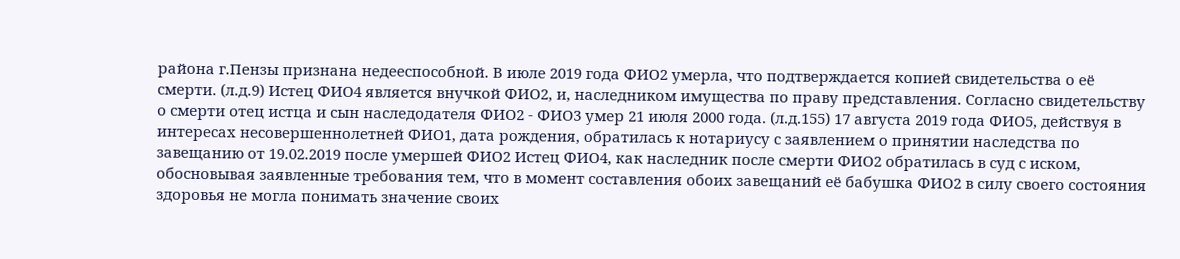района г.Пензы признана недееспособной. В июле 2019 года ФИО2 умерла, что подтверждается копией свидетельства о её смерти. (л.д.9) Истец ФИО4 является внучкой ФИО2, и, наследником имущества по праву представления. Согласно свидетельству о смерти отец истца и сын наследодателя ФИО2 - ФИО3 умер 21 июля 2000 года. (л.д.155) 17 августа 2019 года ФИО5, действуя в интересах несовершеннолетней ФИО1, дата рождения, обратилась к нотариусу с заявлением о принятии наследства по завещанию от 19.02.2019 после умершей ФИО2 Истец ФИО4, как наследник после смерти ФИО2 обратилась в суд с иском, обосновывая заявленные требования тем, что в момент составления обоих завещаний её бабушка ФИО2 в силу своего состояния здоровья не могла понимать значение своих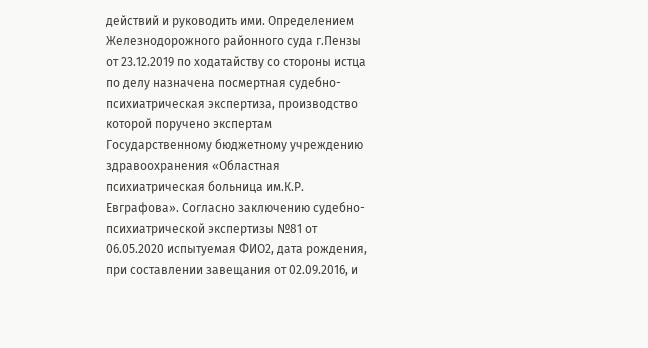действий и руководить ими. Определением Железнодорожного районного суда г.Пензы от 23.12.2019 по ходатайству со стороны истца по делу назначена посмертная судебно-психиатрическая экспертиза, производство которой поручено экспертам Государственному бюджетному учреждению здравоохранения «Областная психиатрическая больница им.К.Р. Евграфова». Согласно заключению судебно-психиатрической экспертизы №81 от 06.05.2020 испытуемая ФИО2, дата рождения, при составлении завещания от 02.09.2016, и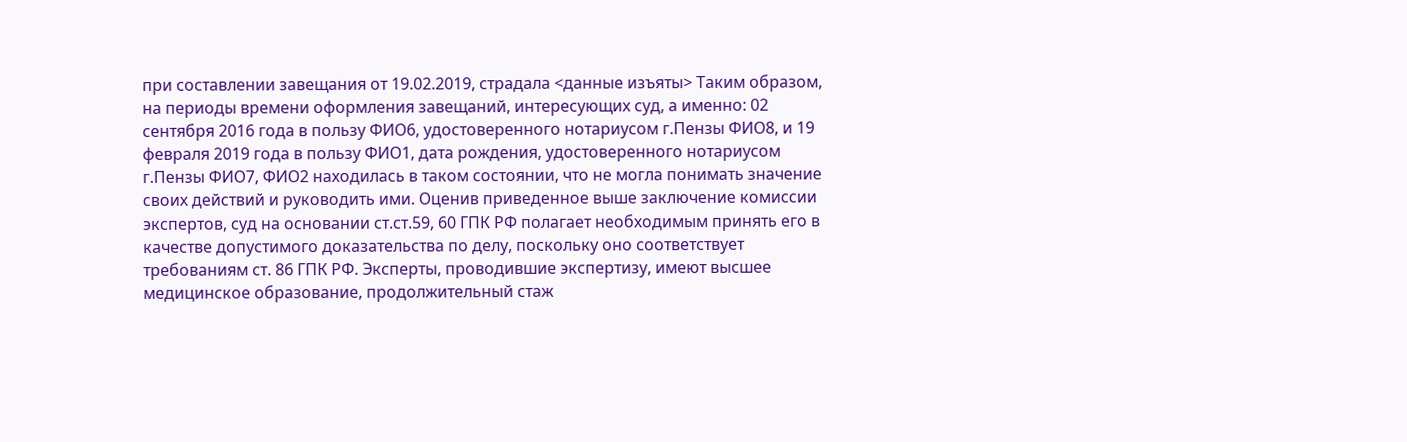при составлении завещания от 19.02.2019, страдала <данные изъяты> Таким образом, на периоды времени оформления завещаний, интересующих суд, а именно: 02 сентября 2016 года в пользу ФИО6, удостоверенного нотариусом г.Пензы ФИО8, и 19 февраля 2019 года в пользу ФИО1, дата рождения, удостоверенного нотариусом г.Пензы ФИО7, ФИО2 находилась в таком состоянии, что не могла понимать значение своих действий и руководить ими. Оценив приведенное выше заключение комиссии экспертов, суд на основании ст.ст.59, 60 ГПК РФ полагает необходимым принять его в качестве допустимого доказательства по делу, поскольку оно соответствует требованиям ст. 86 ГПК РФ. Эксперты, проводившие экспертизу, имеют высшее медицинское образование, продолжительный стаж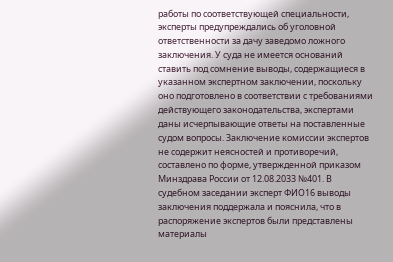работы по соответствующей специальности, эксперты предупреждались об уголовной ответственности за дачу заведомо ложного заключения. У суда не имеется оснований ставить под сомнение выводы, содержащиеся в указанном экспертном заключении, поскольку оно подготовлено в соответствии с требованиями действующего законодательства, экспертами даны исчерпывающие ответы на поставленные судом вопросы. Заключение комиссии экспертов не содержит неясностей и противоречий, составлено по форме, утвержденной приказом Минздрава России от 12.08.2033 №401. В судебном заседании эксперт ФИО16 выводы заключения поддержала и пояснила, что в распоряжение экспертов были представлены материалы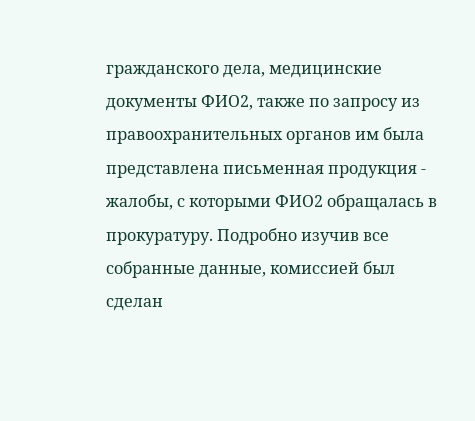гражданского дела, медицинские документы ФИО2, также по запросу из правоохранительных органов им была представлена письменная продукция - жалобы, с которыми ФИО2 обращалась в прокуратуру. Подробно изучив все собранные данные, комиссией был сделан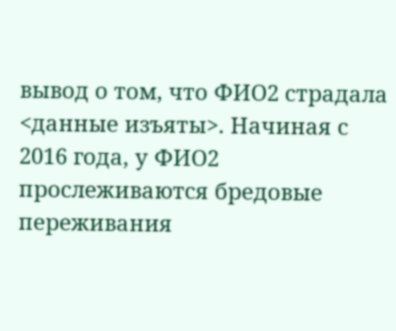вывод о том, что ФИО2 страдала <данные изъяты>. Начиная с 2016 года, у ФИО2 прослеживаются бредовые переживания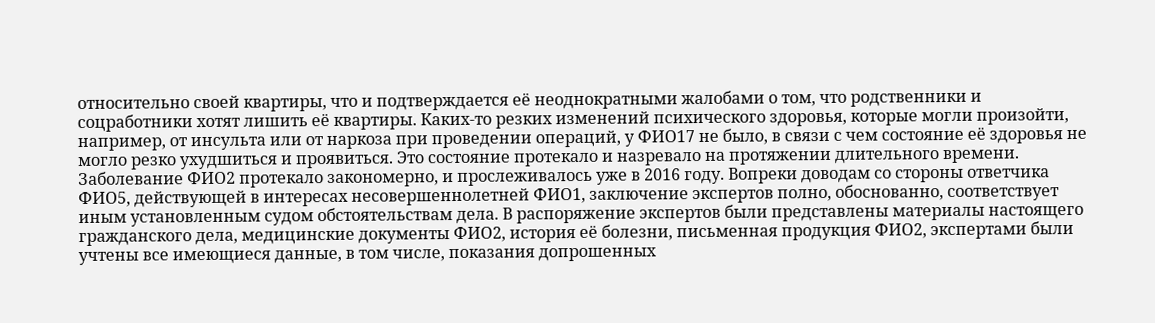относительно своей квартиры, что и подтверждается её неоднократными жалобами о том, что родственники и соцработники хотят лишить её квартиры. Каких-то резких изменений психического здоровья, которые могли произойти, например, от инсульта или от наркоза при проведении операций, у ФИО17 не было, в связи с чем состояние её здоровья не могло резко ухудшиться и проявиться. Это состояние протекало и назревало на протяжении длительного времени. Заболевание ФИО2 протекало закономерно, и прослеживалось уже в 2016 году. Вопреки доводам со стороны ответчика ФИО5, действующей в интересах несовершеннолетней ФИО1, заключение экспертов полно, обоснованно, соответствует иным установленным судом обстоятельствам дела. В распоряжение экспертов были представлены материалы настоящего гражданского дела, медицинские документы ФИО2, история её болезни, письменная продукция ФИО2, экспертами были учтены все имеющиеся данные, в том числе, показания допрошенных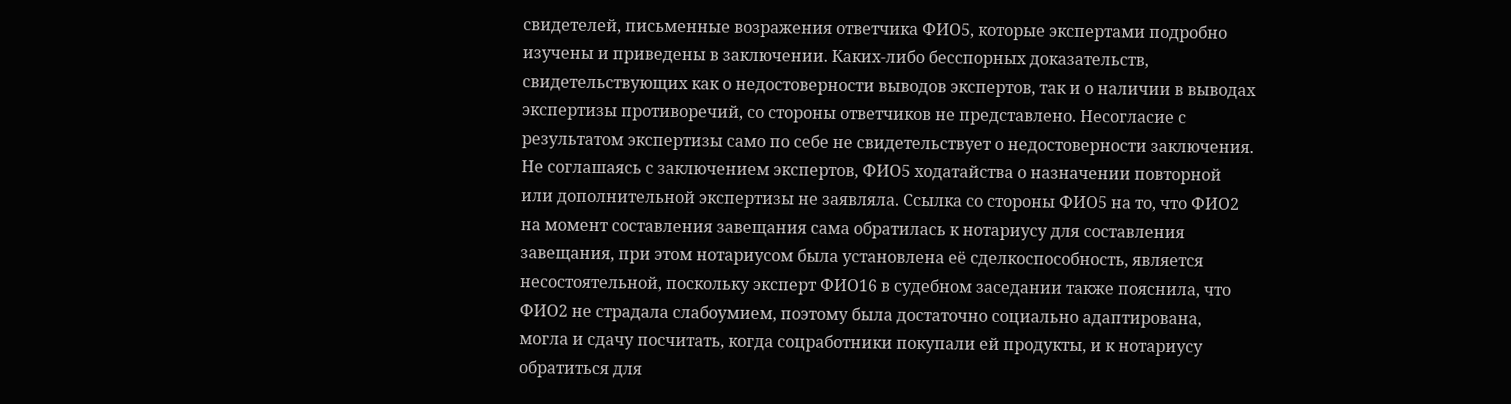свидетелей, письменные возражения ответчика ФИО5, которые экспертами подробно изучены и приведены в заключении. Каких-либо бесспорных доказательств, свидетельствующих как о недостоверности выводов экспертов, так и о наличии в выводах экспертизы противоречий, со стороны ответчиков не представлено. Несогласие с результатом экспертизы само по себе не свидетельствует о недостоверности заключения. Не соглашаясь с заключением экспертов, ФИО5 ходатайства о назначении повторной или дополнительной экспертизы не заявляла. Ссылка со стороны ФИО5 на то, что ФИО2 на момент составления завещания сама обратилась к нотариусу для составления завещания, при этом нотариусом была установлена её сделкоспособность, является несостоятельной, поскольку эксперт ФИО16 в судебном заседании также пояснила, что ФИО2 не страдала слабоумием, поэтому была достаточно социально адаптирована, могла и сдачу посчитать, когда соцработники покупали ей продукты, и к нотариусу обратиться для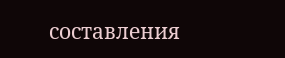составления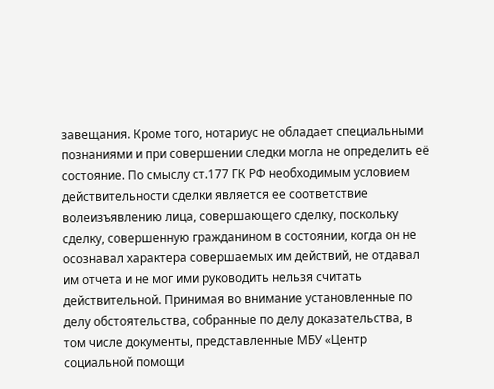завещания. Кроме того, нотариус не обладает специальными познаниями и при совершении следки могла не определить её состояние. По смыслу ст.177 ГК РФ необходимым условием действительности сделки является ее соответствие волеизъявлению лица, совершающего сделку, поскольку сделку, совершенную гражданином в состоянии, когда он не осознавал характера совершаемых им действий, не отдавал им отчета и не мог ими руководить нельзя считать действительной. Принимая во внимание установленные по делу обстоятельства, собранные по делу доказательства, в том числе документы, представленные МБУ «Центр социальной помощи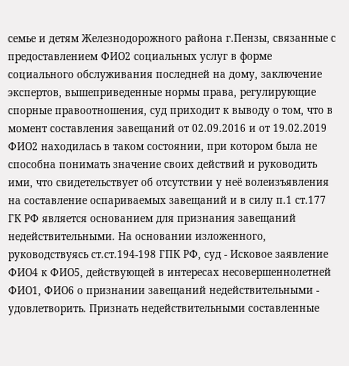семье и детям Железнодорожного района г.Пензы, связанные с предоставлением ФИО2 социальных услуг в форме социального обслуживания последней на дому, заключение экспертов, вышеприведенные нормы права, регулирующие спорные правоотношения, суд приходит к выводу о том, что в момент составления завещаний от 02.09.2016 и от 19.02.2019 ФИО2 находилась в таком состоянии, при котором была не способна понимать значение своих действий и руководить ими, что свидетельствует об отсутствии у неё волеизъявления на составление оспариваемых завещаний и в силу п.1 ст.177 ГК РФ является основанием для признания завещаний недействительными. На основании изложенного, руководствуясь ст.ст.194-198 ГПК РФ, суд - Исковое заявление ФИО4 к ФИО5, действующей в интересах несовершеннолетней ФИО1, ФИО6 о признании завещаний недействительными - удовлетворить. Признать недействительными составленные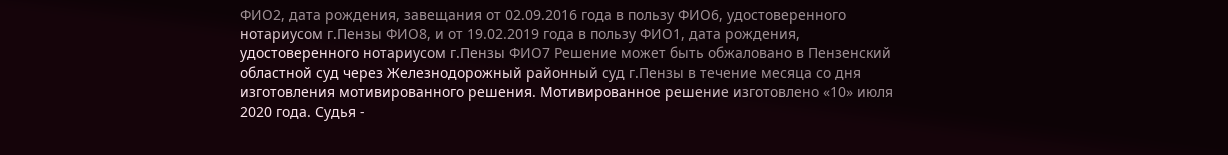ФИО2, дата рождения, завещания от 02.09.2016 года в пользу ФИО6, удостоверенного нотариусом г.Пензы ФИО8, и от 19.02.2019 года в пользу ФИО1, дата рождения, удостоверенного нотариусом г.Пензы ФИО7 Решение может быть обжаловано в Пензенский областной суд через Железнодорожный районный суд г.Пензы в течение месяца со дня изготовления мотивированного решения. Мотивированное решение изготовлено «10» июля 2020 года. Судья -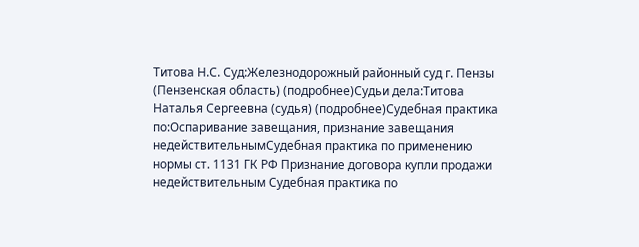Титова Н.С. Суд:Железнодорожный районный суд г. Пензы (Пензенская область) (подробнее)Судьи дела:Титова Наталья Сергеевна (судья) (подробнее)Судебная практика по:Оспаривание завещания, признание завещания недействительнымСудебная практика по применению нормы ст. 1131 ГК РФ Признание договора купли продажи недействительным Судебная практика по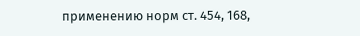применению норм ст. 454, 168,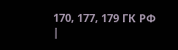170, 177, 179 ГК РФ
|